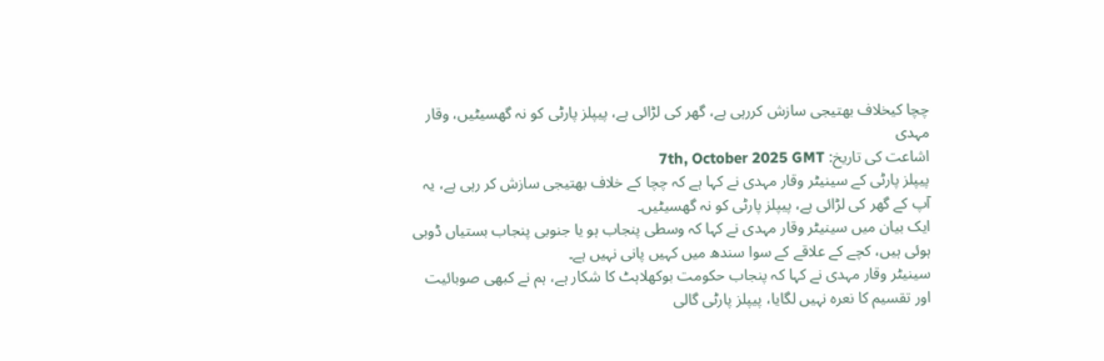چچا کیخلاف بھتیجی سازش کررہی ہے، گھر کی لڑائی ہے، پیپلز پارٹی کو نہ گھسیٹیں، وقار مہدی
اشاعت کی تاریخ: 7th, October 2025 GMT
پیپلز پارٹی کے سینیٹر وقار مہدی نے کہا ہے کہ چچا کے خلاف بھتیجی سازش کر رہی ہے، یہ آپ کے گھر کی لڑائی ہے، پیپلز پارٹی کو نہ گھسیٹیں۔
ایک بیان میں سینیٹر وقار مہدی نے کہا کہ وسطی پنجاب ہو یا جنوبی پنجاب بستیاں ڈوبی ہوئی ہیں، کچے کے علاقے کے سوا سندھ میں کہیں پانی نہیں ہے۔
سینیٹر وقار مہدی نے کہا کہ پنجاب حکومت بوکھلاہٹ کا شکار ہے، ہم نے کبھی صوبائیت اور تقسیم کا نعرہ نہیں لگایا، پیپلز پارٹی گالی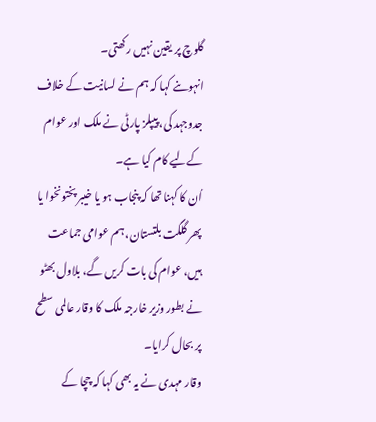گلوچ پر یقین نہیں رکھتی۔
انہوںنے کہا کہ ہم نے لسانیت کے خلاف جدوجہد کی، پیپلز پارٹی نے ملک اور عوام کےلیے کام کیا ہے۔
اُن کا کہنا تھا کہ پنجاب ہو یا خیبر پختونخوا یا پھر گلگت بلتستان، ہم عوامی جماعت ہیں، عوام کی بات کریں گے، بلاول بھٹو نے بطور وزیر خارجہ ملک کا وقار عالمی سطح پر بحال کرایا۔
وقار مہدی نے یہ بھی کہا کہ چچا کے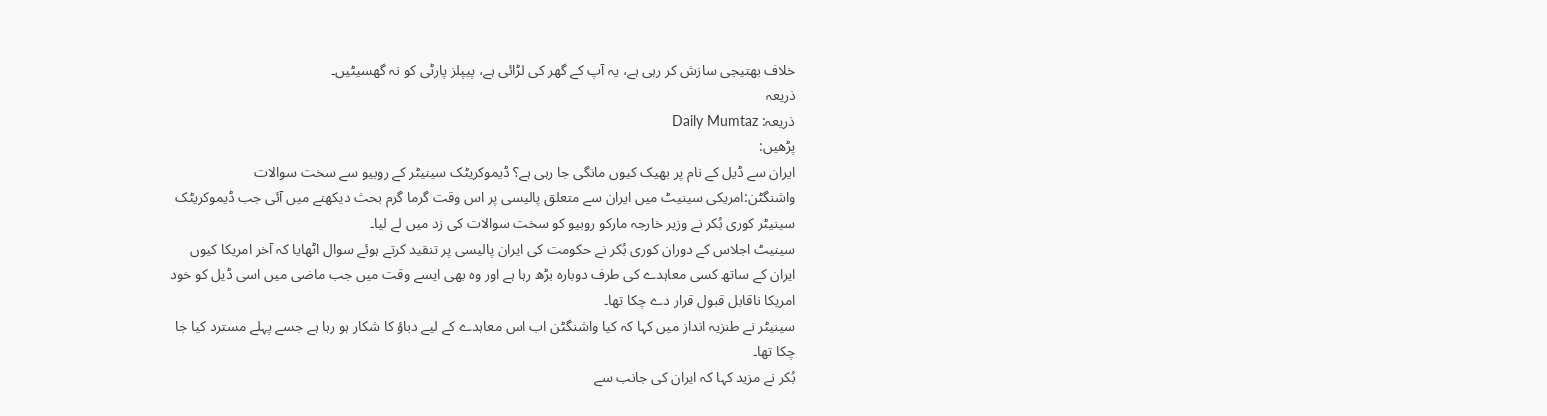خلاف بھتیجی سازش کر رہی ہے، یہ آپ کے گھر کی لڑائی ہے، پیپلز پارٹی کو نہ گھسیٹیں۔
ذریعہ
ذریعہ: Daily Mumtaz
پڑھیں:
ایران سے ڈیل کے نام پر بھیک کیوں مانگی جا رہی ہے؟ ڈیموکریٹک سینیٹر کے روبیو سے سخت سوالات
واشنگٹن:امریکی سینیٹ میں ایران سے متعلق پالیسی پر اس وقت گرما گرم بحث دیکھنے میں آئی جب ڈیموکریٹک سینیٹر کوری بُکر نے وزیر خارجہ مارکو روبیو کو سخت سوالات کی زد میں لے لیا۔
سینیٹ اجلاس کے دوران کوری بُکر نے حکومت کی ایران پالیسی پر تنقید کرتے ہوئے سوال اٹھایا کہ آخر امریکا کیوں ایران کے ساتھ کسی معاہدے کی طرف دوبارہ بڑھ رہا ہے اور وہ بھی ایسے وقت میں جب ماضی میں اسی ڈیل کو خود امریکا ناقابل قبول قرار دے چکا تھا۔
سینیٹر نے طنزیہ انداز میں کہا کہ کیا واشنگٹن اب اس معاہدے کے لیے دباؤ کا شکار ہو رہا ہے جسے پہلے مسترد کیا جا چکا تھا۔
بُکر نے مزید کہا کہ ایران کی جانب سے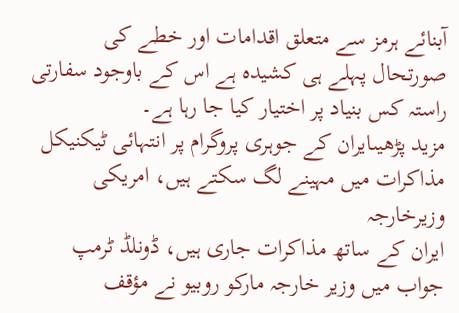آبنائے ہرمز سے متعلق اقدامات اور خطے کی صورتحال پہلے ہی کشیدہ ہے اس کے باوجود سفارتی راستہ کس بنیاد پر اختیار کیا جا رہا ہے۔
مزید پڑھیںایران کے جوہری پروگرام پر انتہائی ٹیکنیکل مذاکرات میں مہینے لگ سکتے ہیں، امریکی وزیرخارجہ
ایران کے ساتھ مذاکرات جاری ہیں، ڈونلڈ ٹرمپ
جواب میں وزیر خارجہ مارکو روبیو نے مؤقف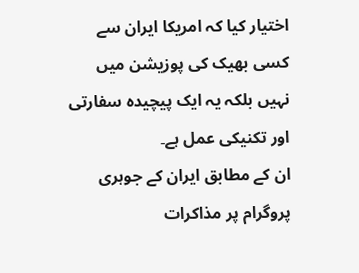اختیار کیا کہ امریکا ایران سے کسی بھیک کی پوزیشن میں نہیں بلکہ یہ ایک پیچیدہ سفارتی اور تکنیکی عمل ہے۔
ان کے مطابق ایران کے جوہری پروگرام پر مذاکرات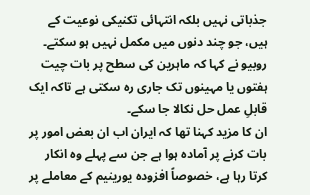جذباتی نہیں بلکہ انتہائی تکنیکی نوعیت کے ہیں، جو چند دنوں میں مکمل نہیں ہو سکتے۔
روبیو نے کہا کہ ماہرین کی سطح پر بات چیت ہفتوں یا مہینوں تک جاری رہ سکتی ہے تاکہ ایک قابلِ عمل حل نکالا جا سکے۔
ان کا مزید کہنا تھا کہ ایران اب ان بعض امور پر بات کرنے پر آمادہ ہوا ہے جن سے پہلے وہ انکار کرتا رہا ہے، خصوصاً افزودہ یورینیم کے معاملے پر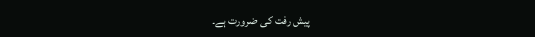پیش رفت کی ضرورت ہے۔